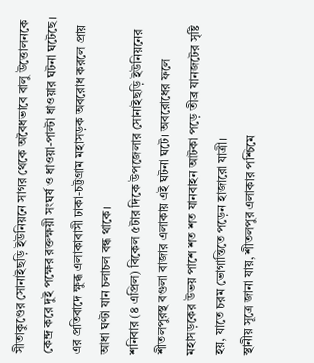সীতাকুণ্ডের সোনাইছড়ি ইউনিয়নে সাগর থেকে অবৈধভাবে বালু উত্তোলনকে কেন্দ্র করে দুই পক্ষের রক্তক্ষয়ী সংঘর্ষ ও ধাওয়া-পাল্টা ধাওয়ার ঘটনা ঘটেছে। এর প্রতিবাদে ক্ষুব্ধ এলাকাবাসী ঢাকা-চট্টগ্রাম মহাসড়ক অবরোধ করলে প্রায় আধা ঘণ্টা যান চলাচল বন্ধ থাকে।
শনিবার (৪ এপ্রিল) বিকেল ৫টার দিকে উপজেলার সোনাইছড়ি ইউনিয়নের শীতলপুরস্থ বগুলা বাজার এলাকায় এই ঘটনা ঘটে। অবরোধের ফলে মহাসড়কের উভয় পাশে শত শত যানবাহন আটকা পড়ে তীব্র যানজটের সৃষ্টি হয়, যাতে চরম ভোগান্তিতে পড়েন হাজারো যাত্রী।
স্থানীয় সূত্রে জানা যায়, শীতলপুর এলাকার পশ্চিমে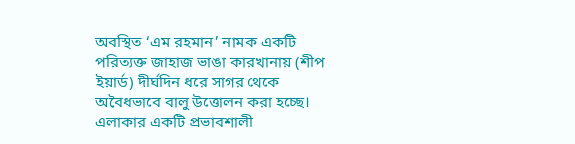অবস্থিত ‘এম রহমান’ নামক একটি পরিত্যক্ত জাহাজ ভাঙা কারখানায় (শীপ ইয়ার্ড) দীর্ঘদিন ধরে সাগর থেকে অবৈধভাবে বালু উত্তোলন করা হচ্ছে। এলাকার একটি প্রভাবশালী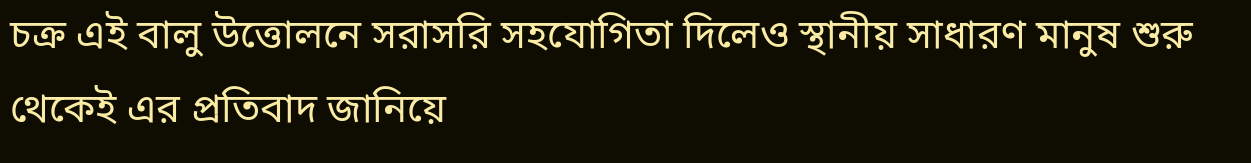চক্র এই বালু উত্তোলনে সরাসরি সহযোগিতা দিলেও স্থানীয় সাধারণ মানুষ শুরু থেকেই এর প্রতিবাদ জানিয়ে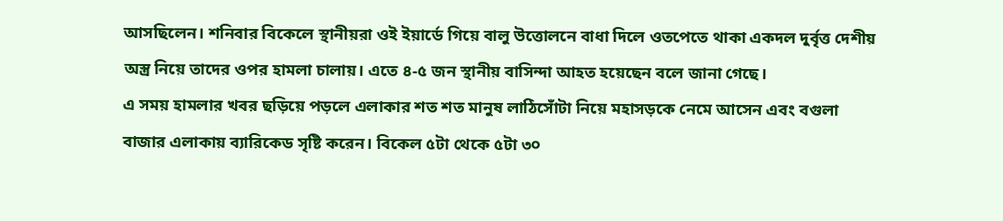আসছিলেন। শনিবার বিকেলে স্থানীয়রা ওই ইয়ার্ডে গিয়ে বালু উত্তোলনে বাধা দিলে ওতপেতে থাকা একদল দুর্বৃত্ত দেশীয় অস্ত্র নিয়ে তাদের ওপর হামলা চালায়। এতে ৪-৫ জন স্থানীয় বাসিন্দা আহত হয়েছেন বলে জানা গেছে।
এ সময় হামলার খবর ছড়িয়ে পড়লে এলাকার শত শত মানুষ লাঠিসোঁটা নিয়ে মহাসড়কে নেমে আসেন এবং বগুলা বাজার এলাকায় ব্যারিকেড সৃষ্টি করেন। বিকেল ৫টা থেকে ৫টা ৩০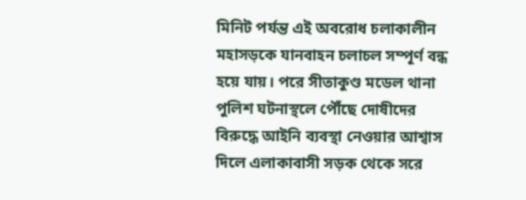মিনিট পর্যন্ত এই অবরোধ চলাকালীন মহাসড়কে যানবাহন চলাচল সম্পূর্ণ বন্ধ হয়ে যায়। পরে সীতাকুণ্ড মডেল থানা পুলিশ ঘটনাস্থলে পৌঁছে দোষীদের বিরুদ্ধে আইনি ব্যবস্থা নেওয়ার আশ্বাস দিলে এলাকাবাসী সড়ক থেকে সরে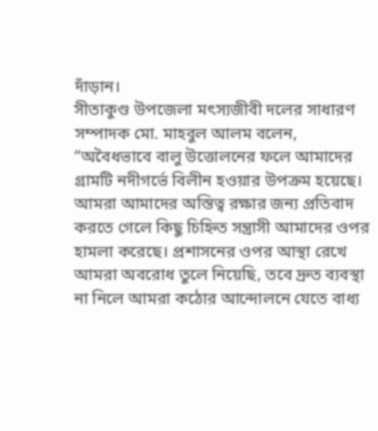দাঁড়ান।
সীতাকুণ্ড উপজেলা মৎস্যজীবী দলের সাধারণ সম্পাদক মো. মাহবুল আলম বলেন, “অবৈধভাবে বালু উত্তোলনের ফলে আমাদের গ্রামটি নদীগর্ভে বিলীন হওয়ার উপক্রম হয়েছে। আমরা আমাদের অস্তিত্ব রক্ষার জন্য প্রতিবাদ করতে গেলে কিছু চিহ্নিত সন্ত্রাসী আমাদের ওপর হামলা করেছে। প্রশাসনের ওপর আস্থা রেখে আমরা অবরোধ তুলে নিয়েছি, তবে দ্রুত ব্যবস্থা না নিলে আমরা কঠোর আন্দোলনে যেতে বাধ্য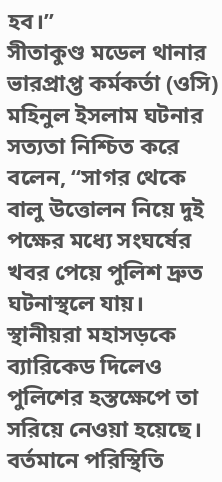হব।”
সীতাকুণ্ড মডেল থানার ভারপ্রাপ্ত কর্মকর্তা (ওসি) মহিনুল ইসলাম ঘটনার সত্যতা নিশ্চিত করে বলেন, “সাগর থেকে বালু উত্তোলন নিয়ে দুই পক্ষের মধ্যে সংঘর্ষের খবর পেয়ে পুলিশ দ্রুত ঘটনাস্থলে যায়। স্থানীয়রা মহাসড়কে ব্যারিকেড দিলেও পুলিশের হস্তক্ষেপে তা সরিয়ে নেওয়া হয়েছে। বর্তমানে পরিস্থিতি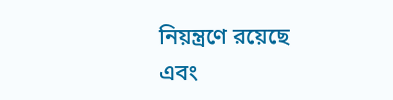নিয়ন্ত্রণে রয়েছে এবং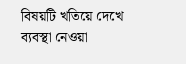বিষয়টি খতিয়ে দেখে ব্যবস্থা নেওয়া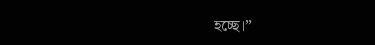হচ্ছে।”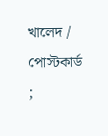খালেদ / পোস্টকার্ড ;